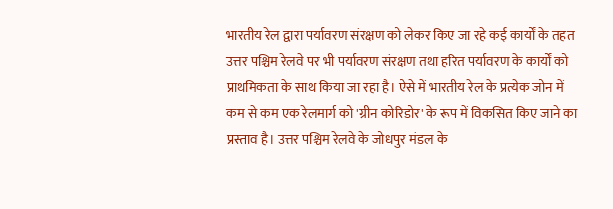भारतीय रेल द्वारा पर्यावरण संरक्षण को लेकर किए जा रहे कई कार्यों के तहत उत्तर पश्चिम रेलवे पर भी पर्यावरण संरक्षण तथा हरित पर्यावरण के कार्यों को प्राथमिकता के साथ किया जा रहा है। ऐसे में भारतीय रेल के प्रत्येक जोन में कम से कम एक रेलमार्ग को 'ग्रीन कोरिडोर' के रूप में विकसित किए जाने का प्रस्ताव है। उत्तर पश्चिम रेलवे के जोधपुर मंडल के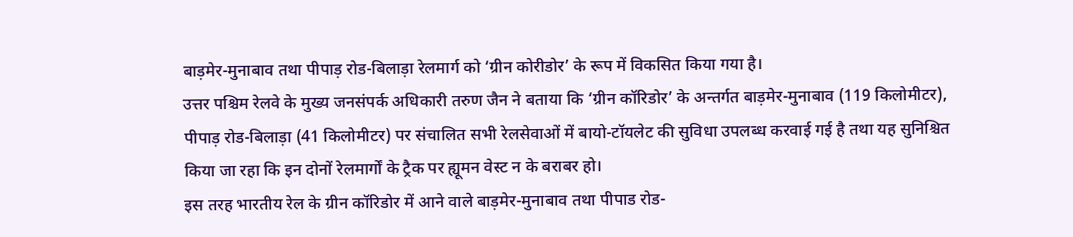बाड़मेर-मुनाबाव तथा पीपाड़ रोड-बिलाड़ा रेलमार्ग को ‘ग्रीन कोरीडोर’ के रूप में विकसित किया गया है।
उत्तर पश्चिम रेलवे के मुख्य जनसंपर्क अधिकारी तरुण जैन ने बताया कि ‘ग्रीन कॉरिडोर’ के अन्तर्गत बाड़मेर-मुनाबाव (119 किलोमीटर), पीपाड़ रोड-बिलाड़ा (41 किलोमीटर) पर संचालित सभी रेलसेवाओं में बायो-टॉयलेट की सुविधा उपलब्ध करवाई गई है तथा यह सुनिश्चित किया जा रहा कि इन दोनों रेलमार्गों के ट्रैक पर ह्यूमन वेस्ट न के बराबर हो।
इस तरह भारतीय रेल के ग्रीन कॉरिडोर में आने वाले बाड़मेर-मुनाबाव तथा पीपाड रोड-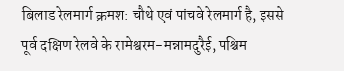बिलाड रेलमार्ग क्रमश: चौथे एवं पांचवे रेलमार्ग है, इससे पूर्व दक्षिण रेलवे के रामेश्वरम-मन्नामदुरैई, पश्चिम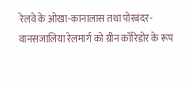रेलवे के ओखा-कानालास तथा पोरबंदर-वानसजालिया रेलमार्ग को ग्रीन कॉरिडोर के रूप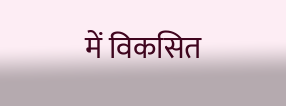में विकसित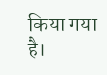किया गया है।